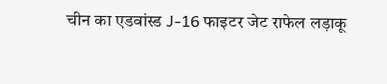चीन का एडवांस्ड J-16 फाइटर जेट राफेल लड़ाकू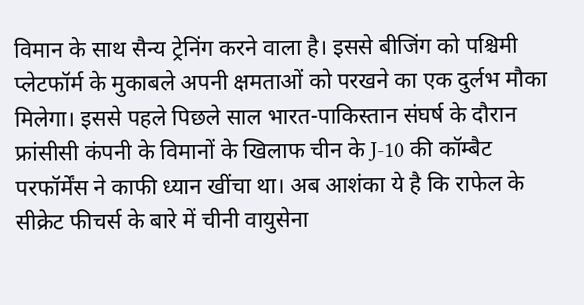विमान के साथ सैन्य ट्रेनिंग करने वाला है। इससे बीजिंग को पश्चिमी प्लेटफॉर्म के मुकाबले अपनी क्षमताओं को परखने का एक दुर्लभ मौका मिलेगा। इससे पहले पिछले साल भारत-पाकिस्तान संघर्ष के दौरान फ्रांसीसी कंपनी के विमानों के खिलाफ चीन के J-10 की कॉम्बैट परफॉर्मेंस ने काफी ध्यान खींचा था। अब आशंका ये है कि राफेल के सीक्रेट फीचर्स के बारे में चीनी वायुसेना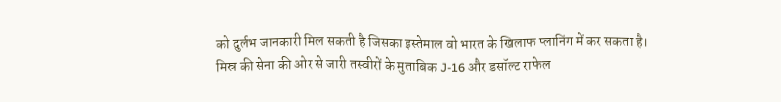को दुर्लभ जानकारी मिल सकती है जिसका इस्तेमाल वो भारत के खिलाफ प्लानिंग में कर सकता है।
मिस्र की सेना की ओर से जारी तस्वीरों के मुताबिक J-16 और डसॉल्ट राफेल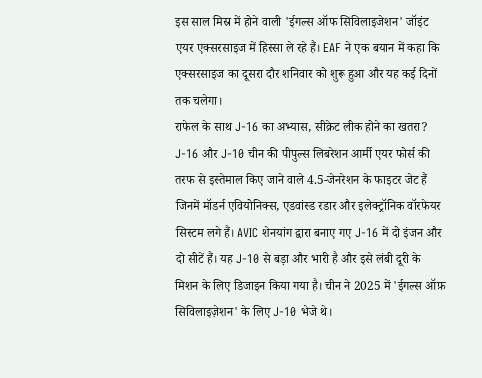इस साल मिस्र में होने वाली 'ईगल्स ऑफ सिविलाइजेशन' जॉइंट एयर एक्सरसाइज में हिस्सा ले रहे हैं। EAF ने एक बयान में कहा कि एक्सरसाइज का दूसरा दौर शनिवार को शुरू हुआ और यह कई दिनों तक चलेगा।
राफेल के साथ J-16 का अभ्यास, सीक्रेट लीक होने का खतरा?
J-16 और J-10 चीन की पीपुल्स लिबरेशन आर्मी एयर फोर्स की तरफ से इस्तेमाल किए जाने वाले 4.5-जेनरेशन के फाइटर जेट हैं जिनमें मॉडर्न एवियोनिक्स, एडवांस्ड रडार और इलेक्ट्रॉनिक वॉरफेयर सिस्टम लगे हैं। AVIC शेनयांग द्वारा बनाए गए J-16 में दो इंजन और दो सीटें हैं। यह J-10 से बड़ा और भारी है और इसे लंबी दूरी के मिशन के लिए डिजाइन किया गया है। चीन ने 2025 में 'ईगल्स ऑफ़ सिविलाइज़ेशन' के लिए J-10 भेजे थे।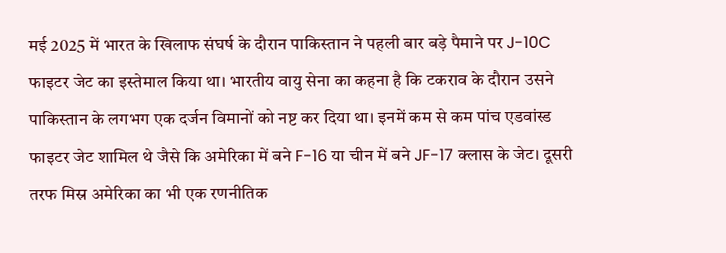मई 2025 में भारत के खिलाफ संघर्ष के दौरान पाकिस्तान ने पहली बार बड़े पैमाने पर J-10C फाइटर जेट का इस्तेमाल किया था। भारतीय वायु सेना का कहना है कि टकराव के दौरान उसने पाकिस्तान के लगभग एक दर्जन विमानों को नष्ट कर दिया था। इनमें कम से कम पांच एडवांस्ड फाइटर जेट शामिल थे जैसे कि अमेरिका में बने F-16 या चीन में बने JF-17 क्लास के जेट। दूसरी तरफ मिस्र अमेरिका का भी एक रणनीतिक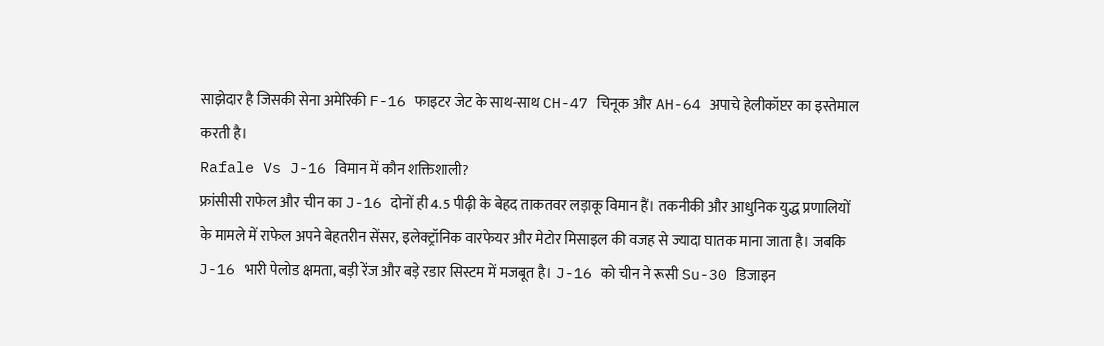साझेदार है जिसकी सेना अमेरिकी F-16 फाइटर जेट के साथ-साथ CH-47 चिनूक और AH-64 अपाचे हेलीकॉप्टर का इस्तेमाल करती है।
Rafale Vs J-16 विमान में कौन शक्तिशाली?
फ्रांसीसी राफेल और चीन का J-16 दोनों ही 4.5 पीढ़ी के बेहद ताकतवर लड़ाकू विमान हैं। तकनीकी और आधुनिक युद्ध प्रणालियों के मामले में राफेल अपने बेहतरीन सेंसर, इलेक्ट्रॉनिक वारफेयर और मेटोर मिसाइल की वजह से ज्यादा घातक माना जाता है। जबकि J-16 भारी पेलोड क्षमता, बड़ी रेंज और बड़े रडार सिस्टम में मजबूत है। J-16 को चीन ने रूसी Su-30 डिजाइन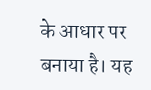के आधार पर बनाया है। यह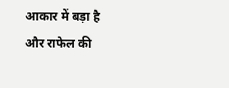आकार में बड़ा है और राफेल की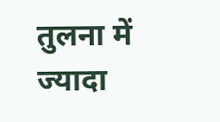तुलना में ज्यादा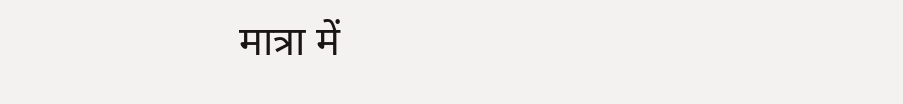मात्रा में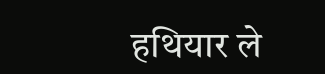हथियार ले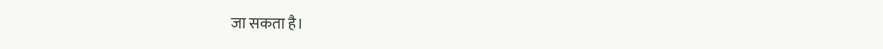जा सकता है।